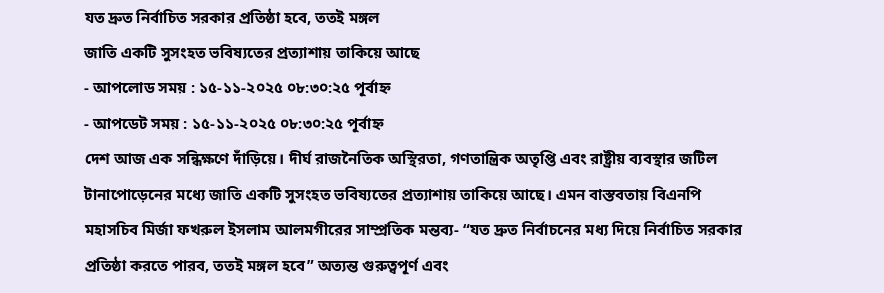যত দ্রুত নির্বাচিত সরকার প্রতিষ্ঠা হবে, ততই মঙ্গল
জাতি একটি সুসংহত ভবিষ্যতের প্রত্যাশায় তাকিয়ে আছে
- আপলোড সময় : ১৫-১১-২০২৫ ০৮:৩০:২৫ পূর্বাহ্ন
- আপডেট সময় : ১৫-১১-২০২৫ ০৮:৩০:২৫ পূর্বাহ্ন
দেশ আজ এক সন্ধিক্ষণে দাঁড়িয়ে। দীর্ঘ রাজনৈতিক অস্থিরতা, গণতান্ত্রিক অতৃপ্তি এবং রাষ্ট্রীয় ব্যবস্থার জটিল টানাপোড়েনের মধ্যে জাতি একটি সুসংহত ভবিষ্যতের প্রত্যাশায় তাকিয়ে আছে। এমন বাস্তবতায় বিএনপি মহাসচিব মির্জা ফখরুল ইসলাম আলমগীরের সাম্প্রতিক মন্তব্য- “যত দ্রুত নির্বাচনের মধ্য দিয়ে নির্বাচিত সরকার প্রতিষ্ঠা করতে পারব, ততই মঙ্গল হবে” অত্যন্ত গুরুত্বপূর্ণ এবং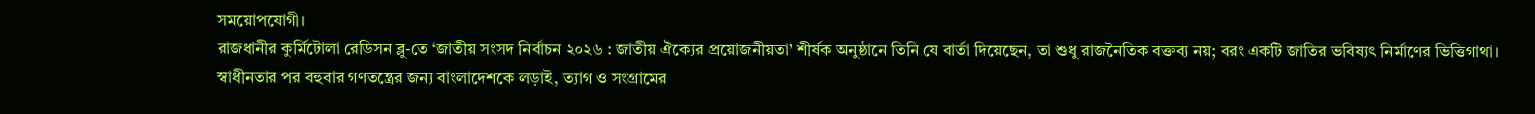সময়োপযোগী।
রাজধানীর কুর্মিটোলা রেডিসন ব্লু-তে ‘জাতীয় সংসদ নির্বাচন ২০২৬ : জাতীয় ঐক্যের প্রয়োজনীয়তা’ শীর্ষক অনুষ্ঠানে তিনি যে বার্তা দিয়েছেন, তা শুধু রাজনৈতিক বক্তব্য নয়; বরং একটি জাতির ভবিষ্যৎ নির্মাণের ভিত্তিগাথা।
স্বাধীনতার পর বহুবার গণতন্ত্রের জন্য বাংলাদেশকে লড়াই, ত্যাগ ও সংগ্রামের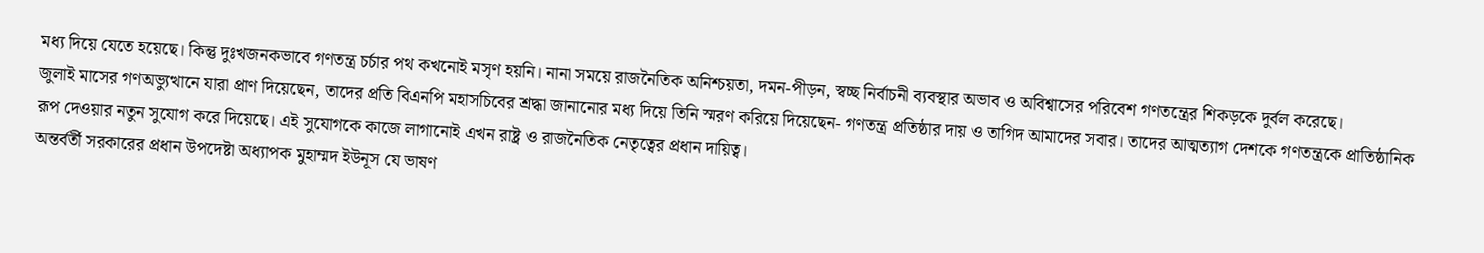মধ্য দিয়ে যেতে হয়েছে। কিন্তু দুঃখজনকভাবে গণতন্ত্র চর্চার পথ কখনোই মসৃণ হয়নি। নানা সময়ে রাজনৈতিক অনিশ্চয়তা, দমন-পীড়ন, স্বচ্ছ নির্বাচনী ব্যবস্থার অভাব ও অবিশ্বাসের পরিবেশ গণতন্ত্রের শিকড়কে দুর্বল করেছে।
জুলাই মাসের গণঅভ্যুত্থানে যারা প্রাণ দিয়েছেন, তাদের প্রতি বিএনপি মহাসচিবের শ্রদ্ধা জানানোর মধ্য দিয়ে তিনি স্মরণ করিয়ে দিয়েছেন- গণতন্ত্র প্রতিষ্ঠার দায় ও তাগিদ আমাদের সবার। তাদের আত্মত্যাগ দেশকে গণতন্ত্রকে প্রাতিষ্ঠানিক রূপ দেওয়ার নতুন সুযোগ করে দিয়েছে। এই সুযোগকে কাজে লাগানোই এখন রাষ্ট্র ও রাজনৈতিক নেতৃত্বের প্রধান দায়িত্ব।
অন্তর্বর্তী সরকারের প্রধান উপদেষ্টা অধ্যাপক মুহাম্মদ ইউনূস যে ভাষণ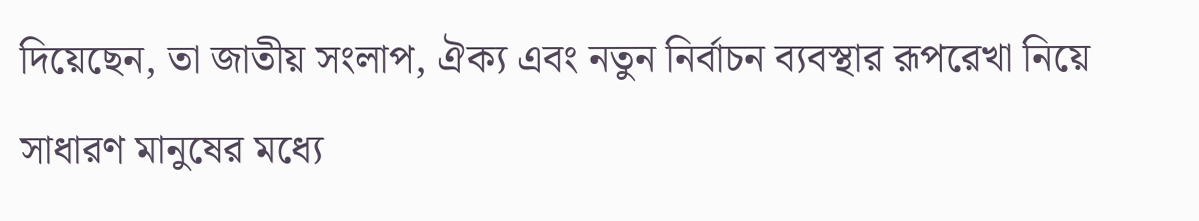দিয়েছেন, তা জাতীয় সংলাপ, ঐক্য এবং নতুন নির্বাচন ব্যবস্থার রূপরেখা নিয়ে সাধারণ মানুষের মধ্যে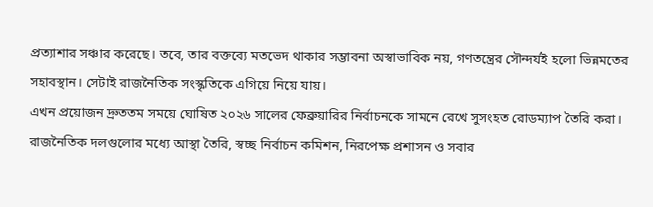প্রত্যাশার সঞ্চার করেছে। তবে, তার বক্তব্যে মতভেদ থাকার সম্ভাবনা অস্বাভাবিক নয়, গণতন্ত্রের সৌন্দর্যই হলো ভিন্নমতের সহাবস্থান। সেটাই রাজনৈতিক সংস্কৃতিকে এগিয়ে নিয়ে যায়।
এখন প্রয়োজন দ্রুততম সময়ে ঘোষিত ২০২৬ সালের ফেব্রুয়ারির নির্বাচনকে সামনে রেখে সুসংহত রোডম্যাপ তৈরি করা। রাজনৈতিক দলগুলোর মধ্যে আস্থা তৈরি, স্বচ্ছ নির্বাচন কমিশন, নিরপেক্ষ প্রশাসন ও সবার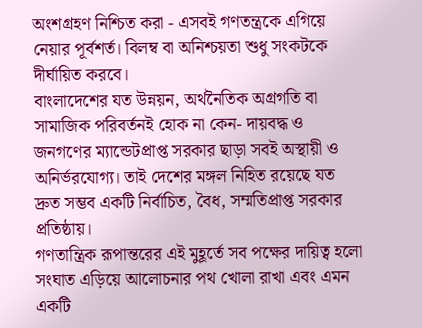অংশগ্রহণ নিশ্চিত করা - এসবই গণতন্ত্রকে এগিয়ে নেয়ার পূর্বশর্ত। বিলম্ব বা অনিশ্চয়তা শুধু সংকটকে দীর্ঘায়িত করবে।
বাংলাদেশের যত উন্নয়ন, অর্থনৈতিক অগ্রগতি বা সামাজিক পরিবর্তনই হোক না কেন- দায়বদ্ধ ও জনগণের ম্যান্ডেটপ্রাপ্ত সরকার ছাড়া সবই অস্থায়ী ও অনির্ভরযোগ্য। তাই দেশের মঙ্গল নিহিত রয়েছে যত দ্রুত সম্ভব একটি নির্বাচিত, বৈধ, সম্মতিপ্রাপ্ত সরকার প্রতিষ্ঠায়।
গণতান্ত্রিক রূপান্তরের এই মুহূর্তে সব পক্ষের দায়িত্ব হলো সংঘাত এড়িয়ে আলোচনার পথ খোলা রাখা এবং এমন একটি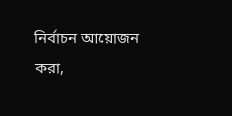নির্বাচন আয়োজন করা,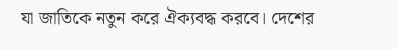যা জাতিকে নতুন করে ঐক্যবদ্ধ করবে। দেশের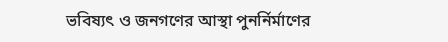ভবিষ্যৎ ও জনগণের আস্থা পুনর্নির্মাণের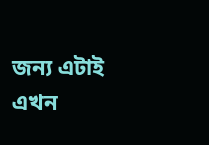জন্য এটাই এখন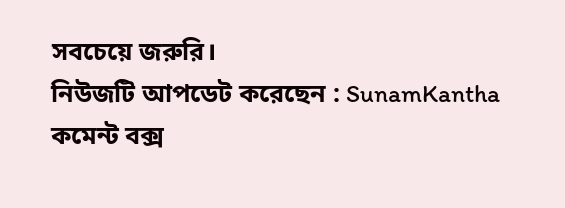সবচেয়ে জরুরি।
নিউজটি আপডেট করেছেন : SunamKantha
কমেন্ট বক্স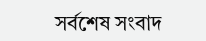সর্বশেষ সংবাদ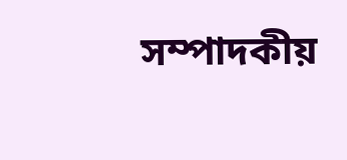সম্পাদকীয়